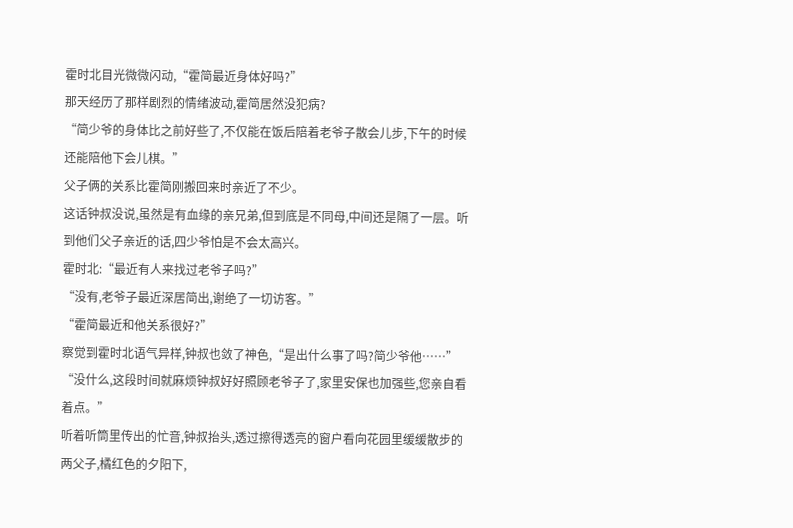霍时北目光微微闪动,“霍简最近身体好吗?”
那天经历了那样剧烈的情绪波动,霍简居然没犯病?
“简少爷的身体比之前好些了,不仅能在饭后陪着老爷子散会儿步,下午的时候还能陪他下会儿棋。”
父子俩的关系比霍简刚搬回来时亲近了不少。
这话钟叔没说,虽然是有血缘的亲兄弟,但到底是不同母,中间还是隔了一层。听到他们父子亲近的话,四少爷怕是不会太高兴。
霍时北:“最近有人来找过老爷子吗?”
“没有,老爷子最近深居简出,谢绝了一切访客。”
“霍简最近和他关系很好?”
察觉到霍时北语气异样,钟叔也敛了神色,“是出什么事了吗?简少爷他……”
“没什么,这段时间就麻烦钟叔好好照顾老爷子了,家里安保也加强些,您亲自看着点。”
听着听筒里传出的忙音,钟叔抬头,透过擦得透亮的窗户看向花园里缓缓散步的两父子,橘红色的夕阳下,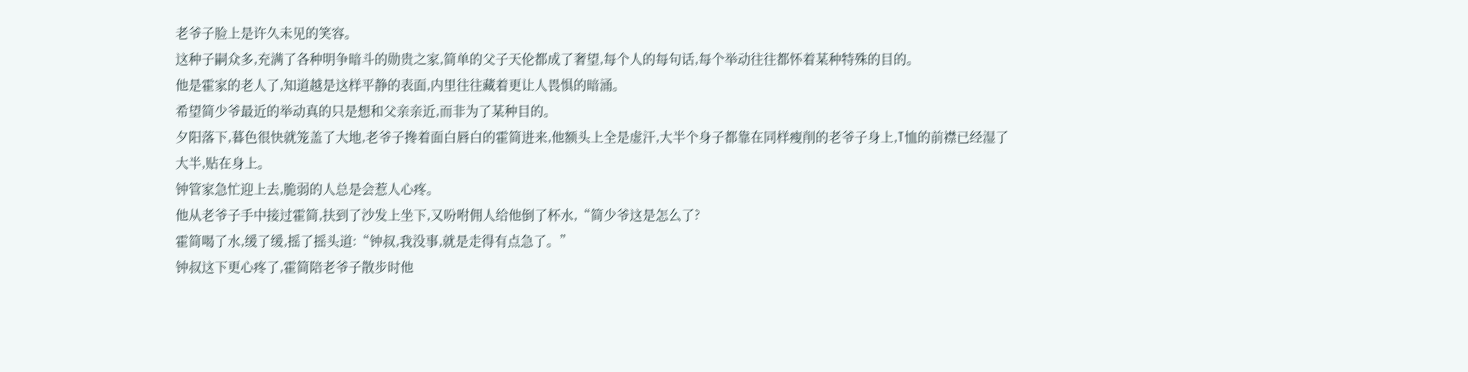老爷子脸上是许久未见的笑容。
这种子嗣众多,充满了各种明争暗斗的勋贵之家,简单的父子天伦都成了奢望,每个人的每句话,每个举动往往都怀着某种特殊的目的。
他是霍家的老人了,知道越是这样平静的表面,内里往往藏着更让人畏惧的暗涌。
希望简少爷最近的举动真的只是想和父亲亲近,而非为了某种目的。
夕阳落下,暮色很快就笼盖了大地,老爷子搀着面白唇白的霍简进来,他额头上全是虚汗,大半个身子都靠在同样瘦削的老爷子身上,T恤的前襟已经湿了大半,贴在身上。
钟管家急忙迎上去,脆弱的人总是会惹人心疼。
他从老爷子手中接过霍简,扶到了沙发上坐下,又吩咐佣人给他倒了杯水,“简少爷这是怎么了?
霍简喝了水,缓了缓,摇了摇头道:“钟叔,我没事,就是走得有点急了。”
钟叔这下更心疼了,霍简陪老爷子散步时他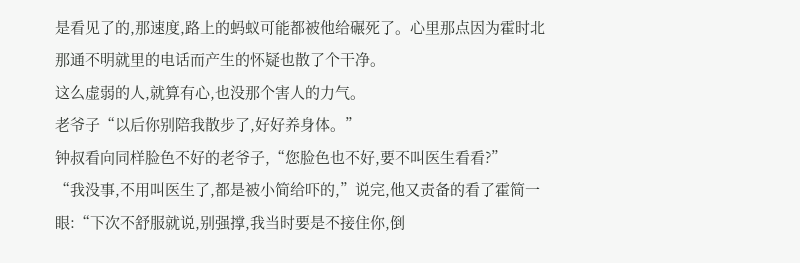是看见了的,那速度,路上的蚂蚁可能都被他给碾死了。心里那点因为霍时北那通不明就里的电话而产生的怀疑也散了个干净。
这么虚弱的人,就算有心,也没那个害人的力气。
老爷子“以后你别陪我散步了,好好养身体。”
钟叔看向同样脸色不好的老爷子,“您脸色也不好,要不叫医生看看?”
“我没事,不用叫医生了,都是被小简给吓的,”说完,他又责备的看了霍简一眼:“下次不舒服就说,别强撑,我当时要是不接住你,倒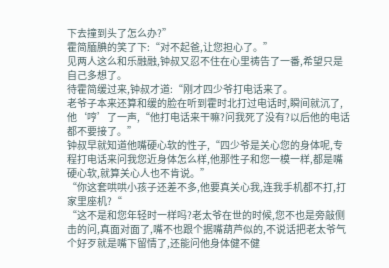下去撞到头了怎么办?”
霍简腼腆的笑了下:“对不起爸,让您担心了。”
见两人这么和乐融融,钟叔又忍不住在心里祷告了一番,希望只是自己多想了。
待霍简缓过来,钟叔才道:“刚才四少爷打电话来了。
老爷子本来还算和缓的脸在听到霍时北打过电话时,瞬间就沉了,他‘哼’了一声,“他打电话来干嘛?问我死了没有?以后他的电话都不要接了。”
钟叔早就知道他嘴硬心软的性子,“四少爷是关心您的身体呢,专程打电话来问我您近身体怎么样,他那性子和您一模一样,都是嘴硬心软,就算关心人也不肯说。”
“你这套哄哄小孩子还差不多,他要真关心我,连我手机都不打,打家里座机?“
“这不是和您年轻时一样吗?老太爷在世的时候,您不也是旁敲侧击的问,真面对面了,嘴不也跟个据嘴葫芦似的,不说话把老太爷气个好歹就是嘴下留情了,还能问他身体健不健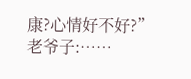康?心情好不好?”
老爷子:……